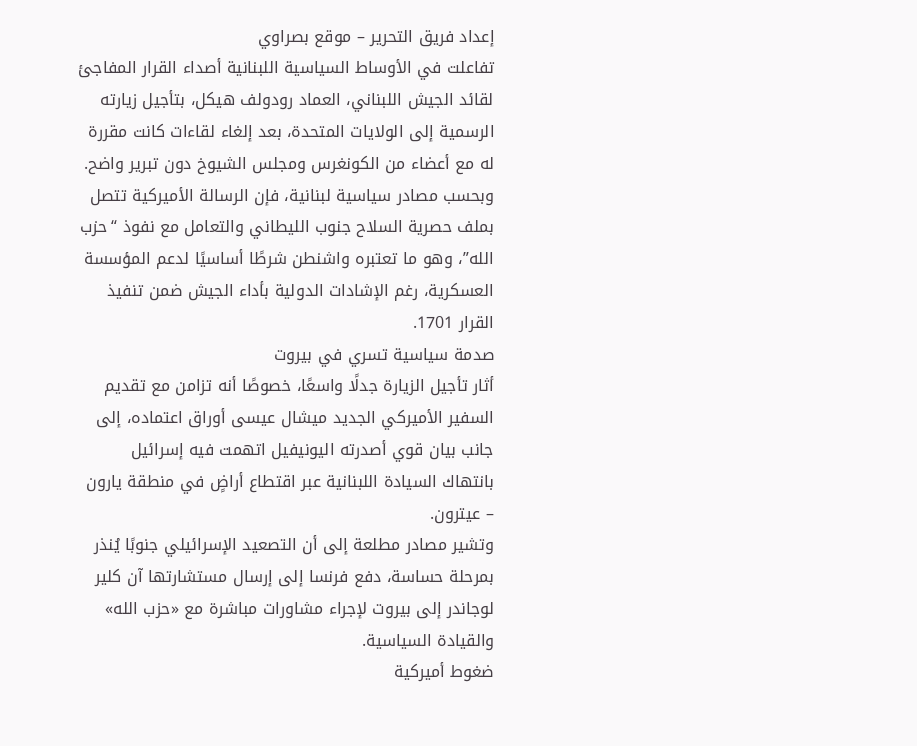إعداد فريق التحرير – موقع بصراوي
تفاعلت في الأوساط السياسية اللبنانية أصداء القرار المفاجئ لقائد الجيش اللبناني، العماد رودولف هيكل، بتأجيل زيارته الرسمية إلى الولايات المتحدة، بعد إلغاء لقاءات كانت مقررة له مع أعضاء من الكونغرس ومجلس الشيوخ دون تبرير واضح.
وبحسب مصادر سياسية لبنانية، فإن الرسالة الأميركية تتصل بملف حصرية السلاح جنوب الليطاني والتعامل مع نفوذ “حزب الله”، وهو ما تعتبره واشنطن شرطًا أساسيًا لدعم المؤسسة العسكرية، رغم الإشادات الدولية بأداء الجيش ضمن تنفيذ القرار 1701.
صدمة سياسية تسري في بيروت
أثار تأجيل الزيارة جدلًا واسعًا، خصوصًا أنه تزامن مع تقديم السفير الأميركي الجديد ميشال عيسى أوراق اعتماده، إلى جانب بيان قوي أصدرته اليونيفيل اتهمت فيه إسرائيل بانتهاك السيادة اللبنانية عبر اقتطاع أراضٍ في منطقة يارون – عيترون.
وتشير مصادر مطلعة إلى أن التصعيد الإسرائيلي جنوبًا يُنذر بمرحلة حساسة، دفع فرنسا إلى إرسال مستشارتها آن كلير لوجاندر إلى بيروت لإجراء مشاورات مباشرة مع «حزب الله» والقيادة السياسية.
ضغوط أميركية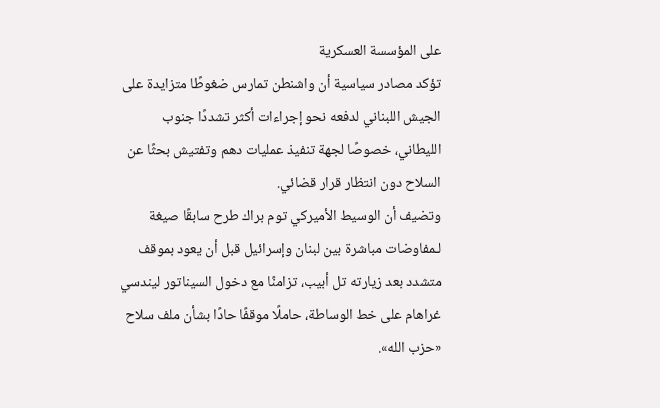على المؤسسة العسكرية
تؤكد مصادر سياسية أن واشنطن تمارس ضغوطًا متزايدة على الجيش اللبناني لدفعه نحو إجراءات أكثر تشددًا جنوب الليطاني، خصوصًا لجهة تنفيذ عمليات دهم وتفتيش بحثًا عن السلاح دون انتظار قرار قضائي.
وتضيف أن الوسيط الأميركي توم براك طرح سابقًا صيغة لـمفاوضات مباشرة بين لبنان وإسرائيل قبل أن يعود بموقف متشدد بعد زيارته تل أبيب، تزامنًا مع دخول السيناتور ليندسي غراهام على خط الوساطة، حاملًا موقفًا حادًا بشأن ملف سلاح «حزب الله».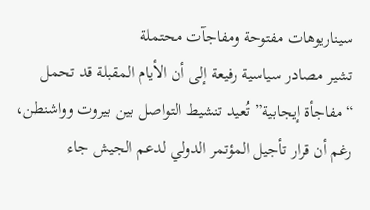سيناريوهات مفتوحة ومفاجآت محتملة
تشير مصادر سياسية رفيعة إلى أن الأيام المقبلة قد تحمل “مفاجأة إيجابية” تُعيد تنشيط التواصل بين بيروت وواشنطن، رغم أن قرار تأجيل المؤتمر الدولي لدعم الجيش جاء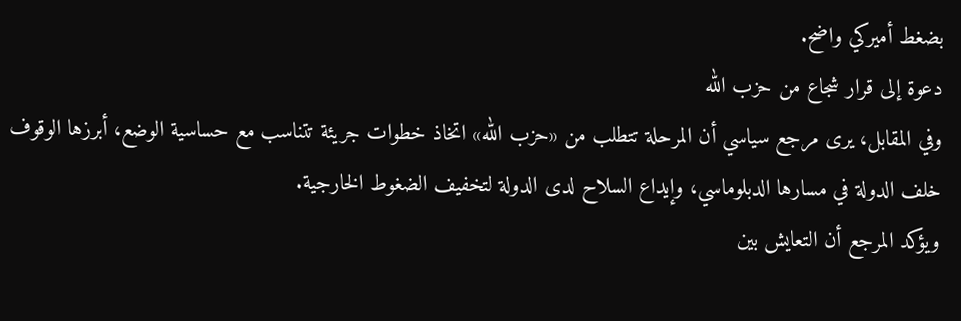بضغط أميركي واضح.
دعوة إلى قرار شجاع من حزب الله
وفي المقابل، يرى مرجع سياسي أن المرحلة تتطلب من «حزب الله» اتخاذ خطوات جريئة تتناسب مع حساسية الوضع، أبرزها الوقوف خلف الدولة في مسارها الدبلوماسي، وإيداع السلاح لدى الدولة لتخفيف الضغوط الخارجية.
ويؤكد المرجع أن التعايش بين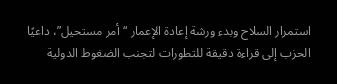استمرار السلاح وبدء ورشة إعادة الإعمار “أمر مستحيل”، داعيًا الحزب إلى قراءة دقيقة للتطورات لتجنب الضغوط الدولية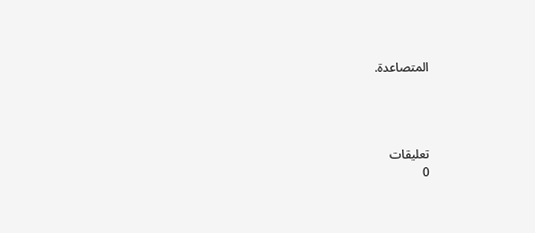المتصاعدة.




تعليقات
0